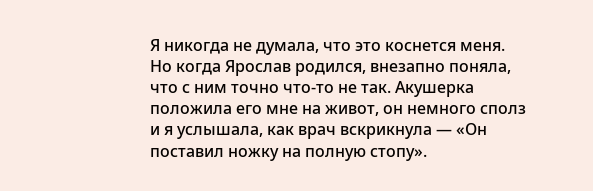Я никогда не думала, что это коснется меня. Но когда Ярослав родился, внезапно поняла, что с ним точно что-то не так. Акушерка положила его мне на живот, он немного сполз и я услышала, как врач вскрикнула — «Он поставил ножку на полную стопу».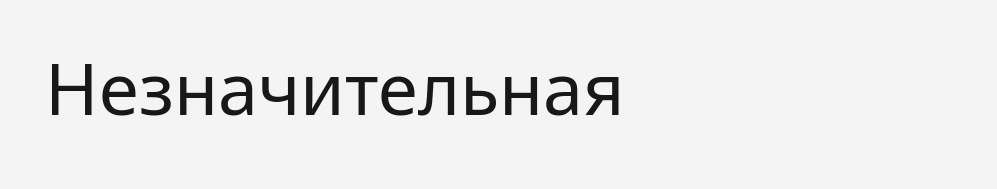Незначительная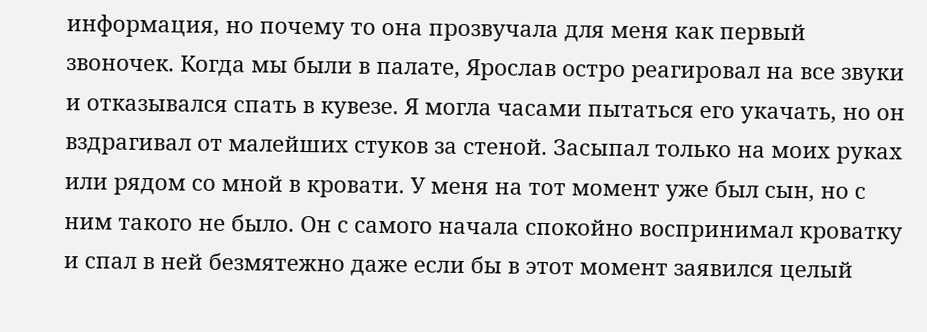информация, но почему то она прозвучала для меня как первый звоночек. Когда мы были в палате, Ярослав остро реагировал на все звуки и отказывался спать в кувезе. Я могла часами пытаться его укачать, но он вздрагивал от малейших стуков за стеной. Засыпал только на моих руках или рядом со мной в кровати. У меня на тот момент уже был сын, но с ним такого не было. Он с самого начала спокойно воспринимал кроватку и спал в ней безмятежно даже если бы в этот момент заявился целый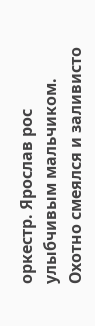оркестр. Ярослав рос улыбчивым мальчиком. Охотно смеялся и заливисто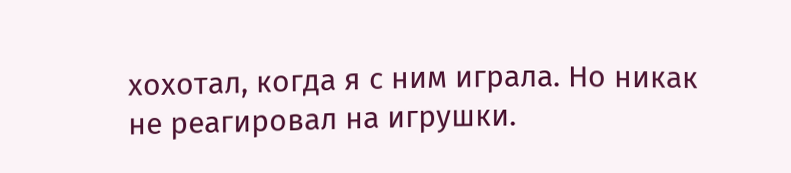хохотал, когда я с ним играла. Но никак не реагировал на игрушки.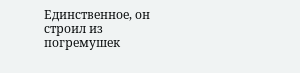Единственное, он строил из погремушек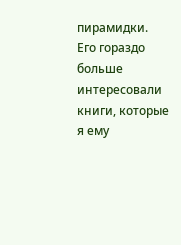пирамидки. Его гораздо больше интересовали книги, которые я ему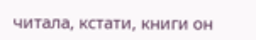читала, кстати, книги он